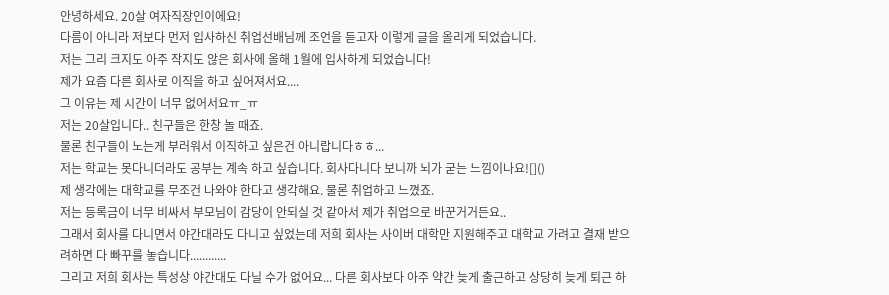안녕하세요. 20살 여자직장인이에요!
다름이 아니라 저보다 먼저 입사하신 취업선배님께 조언을 듣고자 이렇게 글을 올리게 되었습니다.
저는 그리 크지도 아주 작지도 않은 회사에 올해 1월에 입사하게 되었습니다!
제가 요즘 다른 회사로 이직을 하고 싶어져서요....
그 이유는 제 시간이 너무 없어서요ㅠ_ㅠ
저는 20살입니다.. 친구들은 한창 놀 때죠.
물론 친구들이 노는게 부러워서 이직하고 싶은건 아니랍니다ㅎㅎ...
저는 학교는 못다니더라도 공부는 계속 하고 싶습니다. 회사다니다 보니까 뇌가 굳는 느낌이나요![]()
제 생각에는 대학교를 무조건 나와야 한다고 생각해요. 물론 취업하고 느꼈죠.
저는 등록금이 너무 비싸서 부모님이 감당이 안되실 것 같아서 제가 취업으로 바꾼거거든요..
그래서 회사를 다니면서 야간대라도 다니고 싶었는데 저희 회사는 사이버 대학만 지원해주고 대학교 가려고 결재 받으려하면 다 빠꾸를 놓습니다............
그리고 저희 회사는 특성상 야간대도 다닐 수가 없어요... 다른 회사보다 아주 약간 늦게 출근하고 상당히 늦게 퇴근 하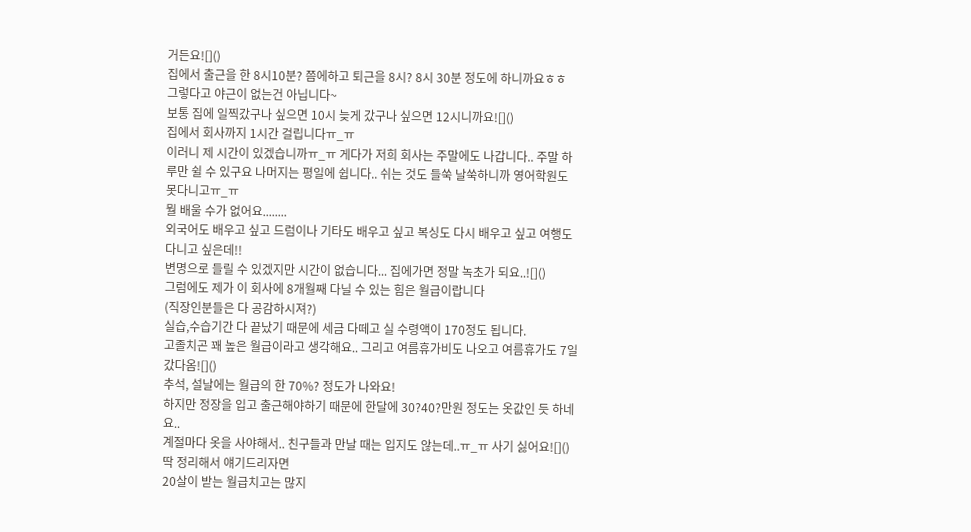거든요![]()
집에서 출근을 한 8시10분? 쯤에하고 퇴근을 8시? 8시 30분 정도에 하니까요ㅎㅎ
그렇다고 야근이 없는건 아닙니다~
보통 집에 일찍갔구나 싶으면 10시 늦게 갔구나 싶으면 12시니까요![]()
집에서 회사까지 1시간 걸립니다ㅠ_ㅠ
이러니 제 시간이 있겠습니까ㅠ_ㅠ 게다가 저희 회사는 주말에도 나갑니다.. 주말 하루만 쉴 수 있구요 나머지는 평일에 쉽니다.. 쉬는 것도 들쑥 날쑥하니까 영어학원도 못다니고ㅠ_ㅠ
뭘 배울 수가 없어요........
외국어도 배우고 싶고 드럼이나 기타도 배우고 싶고 복싱도 다시 배우고 싶고 여행도 다니고 싶은데!!
변명으로 들릴 수 있겠지만 시간이 없습니다... 집에가면 정말 녹초가 되요..![]()
그럼에도 제가 이 회사에 8개월째 다닐 수 있는 힘은 월급이랍니다
(직장인분들은 다 공감하시져?)
실습,수습기간 다 끝났기 때문에 세금 다떼고 실 수령액이 170정도 됩니다.
고졸치곤 꽤 높은 월급이라고 생각해요.. 그리고 여름휴가비도 나오고 여름휴가도 7일 갔다옴![]()
추석, 설날에는 월급의 한 70%? 정도가 나와요!
하지만 정장을 입고 출근해야하기 때문에 한달에 30?40?만원 정도는 옷값인 듯 하네요..
계절마다 옷을 사야해서.. 친구들과 만날 때는 입지도 않는데..ㅠ_ㅠ 사기 싫어요![]()
딱 정리해서 얘기드리자면
20살이 받는 월급치고는 많지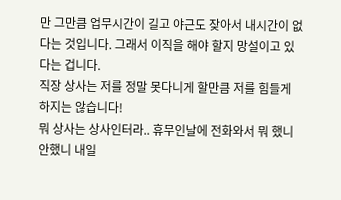만 그만큼 업무시간이 길고 야근도 잦아서 내시간이 없다는 것입니다. 그래서 이직을 해야 할지 망설이고 있다는 겁니다.
직장 상사는 저를 정말 못다니게 할만큼 저를 힘들게 하지는 않습니다!
뭐 상사는 상사인터라.. 휴무인날에 전화와서 뭐 했니 안했니 내일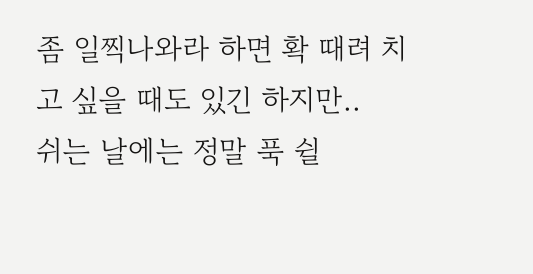좀 일찍나와라 하면 확 때려 치고 싶을 때도 있긴 하지만..
쉬는 날에는 정말 푹 쉴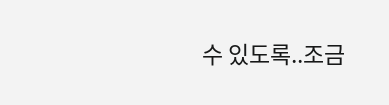수 있도록..조금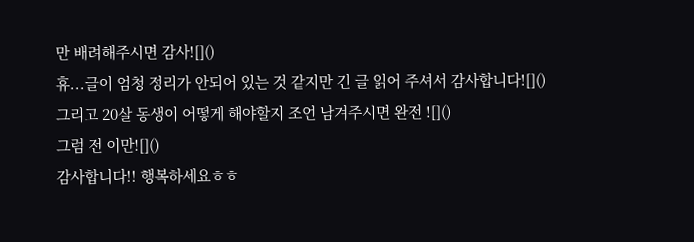만 배려해주시면 감사![]()
휴...글이 엄청 정리가 안되어 있는 것 같지만 긴 글 읽어 주셔서 감사합니다![]()
그리고 20살 동생이 어떻게 해야할지 조언 남겨주시면 완전 ![]()
그럼 전 이만![]()
감사합니다!! 행복하세요ㅎㅎ